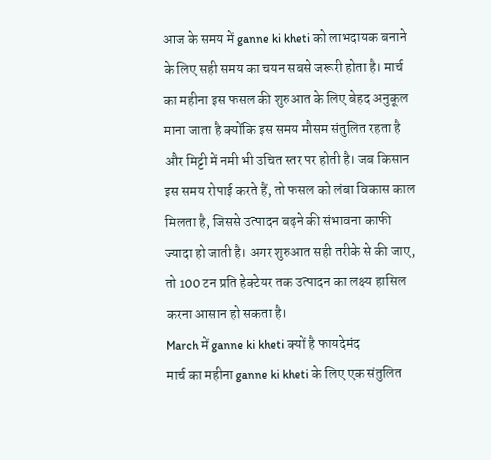आज के समय में ganne ki kheti को लाभदायक बनाने के लिए सही समय का चयन सबसे जरूरी होता है। मार्च का महीना इस फसल की शुरुआत के लिए बेहद अनुकूल माना जाता है क्योंकि इस समय मौसम संतुलित रहता है और मिट्टी में नमी भी उचित स्तर पर होती है। जब किसान इस समय रोपाई करते हैं, तो फसल को लंबा विकास काल मिलता है, जिससे उत्पादन बढ़ने की संभावना काफी ज्यादा हो जाती है। अगर शुरुआत सही तरीके से की जाए, तो 100 टन प्रति हेक्टेयर तक उत्पादन का लक्ष्य हासिल करना आसान हो सकता है।
March में ganne ki kheti क्यों है फायदेमंद
मार्च का महीना ganne ki kheti के लिए एक संतुलित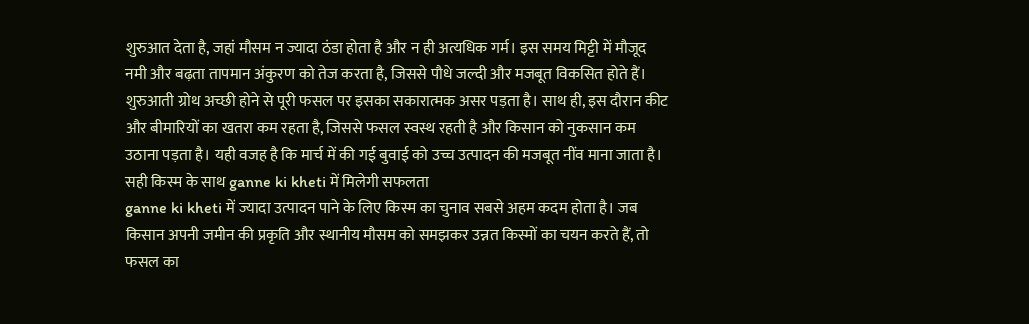शुरुआत देता है, जहां मौसम न ज्यादा ठंडा होता है और न ही अत्यधिक गर्म। इस समय मिट्टी में मौजूद नमी और बढ़ता तापमान अंकुरण को तेज करता है, जिससे पौधे जल्दी और मजबूत विकसित होते हैं। शुरुआती ग्रोथ अच्छी होने से पूरी फसल पर इसका सकारात्मक असर पड़ता है। साथ ही, इस दौरान कीट और बीमारियों का खतरा कम रहता है, जिससे फसल स्वस्थ रहती है और किसान को नुकसान कम उठाना पड़ता है। यही वजह है कि मार्च में की गई बुवाई को उच्च उत्पादन की मजबूत नींव माना जाता है।
सही किस्म के साथ ganne ki kheti में मिलेगी सफलता
ganne ki kheti में ज्यादा उत्पादन पाने के लिए किस्म का चुनाव सबसे अहम कदम होता है। जब किसान अपनी जमीन की प्रकृति और स्थानीय मौसम को समझकर उन्नत किस्मों का चयन करते हैं, तो फसल का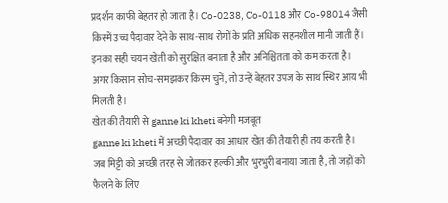प्रदर्शन काफी बेहतर हो जाता है। Co-0238, Co-0118 और Co-98014 जैसी किस्में उच्च पैदावार देने के साथ-साथ रोगों के प्रति अधिक सहनशील मानी जाती हैं। इनका सही चयन खेती को सुरक्षित बनाता है और अनिश्चितता को कम करता है। अगर किसान सोच-समझकर किस्म चुनें, तो उन्हें बेहतर उपज के साथ स्थिर आय भी मिलती है।
खेत की तैयारी से ganne ki kheti बनेगी मजबूत
ganne ki kheti में अच्छी पैदावार का आधार खेत की तैयारी ही तय करती है। जब मिट्टी को अच्छी तरह से जोतकर हल्की और भुरभुरी बनाया जाता है, तो जड़ों को फैलने के लिए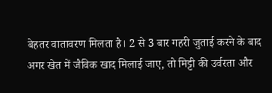बेहतर वातावरण मिलता है। 2 से 3 बार गहरी जुताई करने के बाद अगर खेत में जैविक खाद मिलाई जाए, तो मिट्टी की उर्वरता और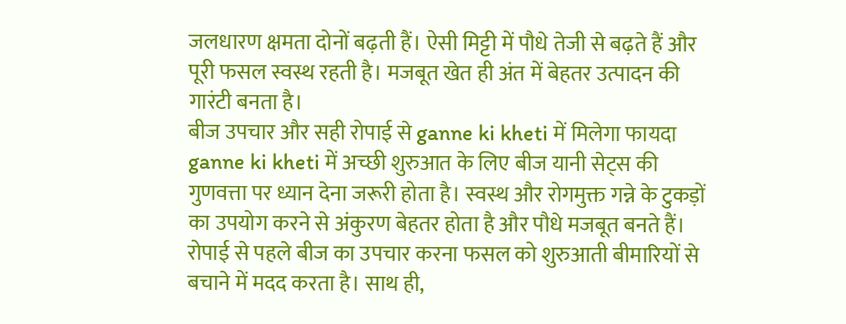जलधारण क्षमता दोनों बढ़ती हैं। ऐसी मिट्टी में पौधे तेजी से बढ़ते हैं और पूरी फसल स्वस्थ रहती है। मजबूत खेत ही अंत में बेहतर उत्पादन की गारंटी बनता है।
बीज उपचार और सही रोपाई से ganne ki kheti में मिलेगा फायदा
ganne ki kheti में अच्छी शुरुआत के लिए बीज यानी सेट्स की गुणवत्ता पर ध्यान देना जरूरी होता है। स्वस्थ और रोगमुक्त गन्ने के टुकड़ों का उपयोग करने से अंकुरण बेहतर होता है और पौधे मजबूत बनते हैं। रोपाई से पहले बीज का उपचार करना फसल को शुरुआती बीमारियों से बचाने में मदद करता है। साथ ही,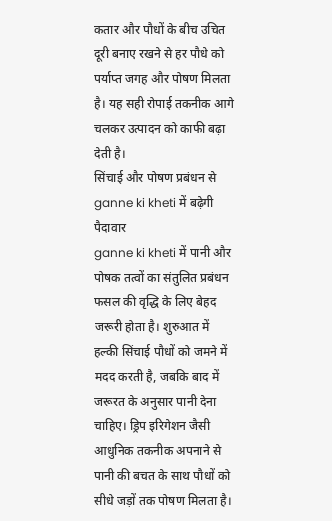कतार और पौधों के बीच उचित दूरी बनाए रखने से हर पौधे को पर्याप्त जगह और पोषण मिलता है। यह सही रोपाई तकनीक आगे चलकर उत्पादन को काफी बढ़ा देती है।
सिंचाई और पोषण प्रबंधन से ganne ki kheti में बढ़ेगी पैदावार
ganne ki kheti में पानी और पोषक तत्वों का संतुलित प्रबंधन फसल की वृद्धि के लिए बेहद जरूरी होता है। शुरुआत में हल्की सिंचाई पौधों को जमने में मदद करती है, जबकि बाद में जरूरत के अनुसार पानी देना चाहिए। ड्रिप इरिगेशन जैसी आधुनिक तकनीक अपनाने से पानी की बचत के साथ पौधों को सीधे जड़ों तक पोषण मिलता है।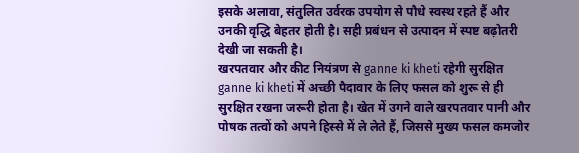इसके अलावा, संतुलित उर्वरक उपयोग से पौधे स्वस्थ रहते हैं और उनकी वृद्धि बेहतर होती है। सही प्रबंधन से उत्पादन में स्पष्ट बढ़ोतरी देखी जा सकती है।
खरपतवार और कीट नियंत्रण से ganne ki kheti रहेगी सुरक्षित
ganne ki kheti में अच्छी पैदावार के लिए फसल को शुरू से ही सुरक्षित रखना जरूरी होता है। खेत में उगने वाले खरपतवार पानी और पोषक तत्वों को अपने हिस्से में ले लेते हैं, जिससे मुख्य फसल कमजोर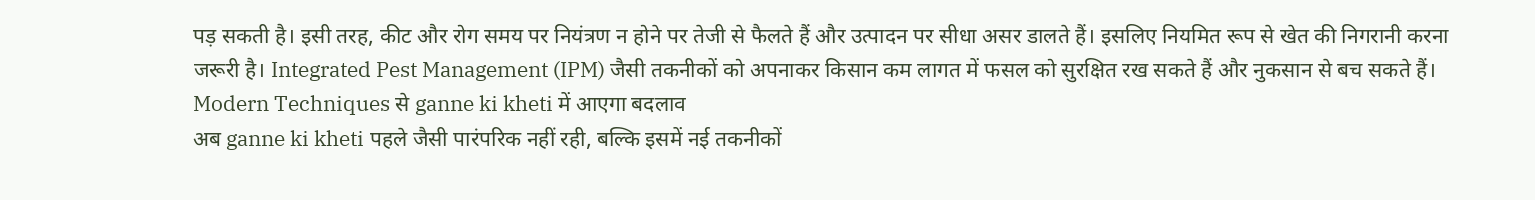पड़ सकती है। इसी तरह, कीट और रोग समय पर नियंत्रण न होने पर तेजी से फैलते हैं और उत्पादन पर सीधा असर डालते हैं। इसलिए नियमित रूप से खेत की निगरानी करना जरूरी है। Integrated Pest Management (IPM) जैसी तकनीकों को अपनाकर किसान कम लागत में फसल को सुरक्षित रख सकते हैं और नुकसान से बच सकते हैं।
Modern Techniques से ganne ki kheti में आएगा बदलाव
अब ganne ki kheti पहले जैसी पारंपरिक नहीं रही, बल्कि इसमें नई तकनीकों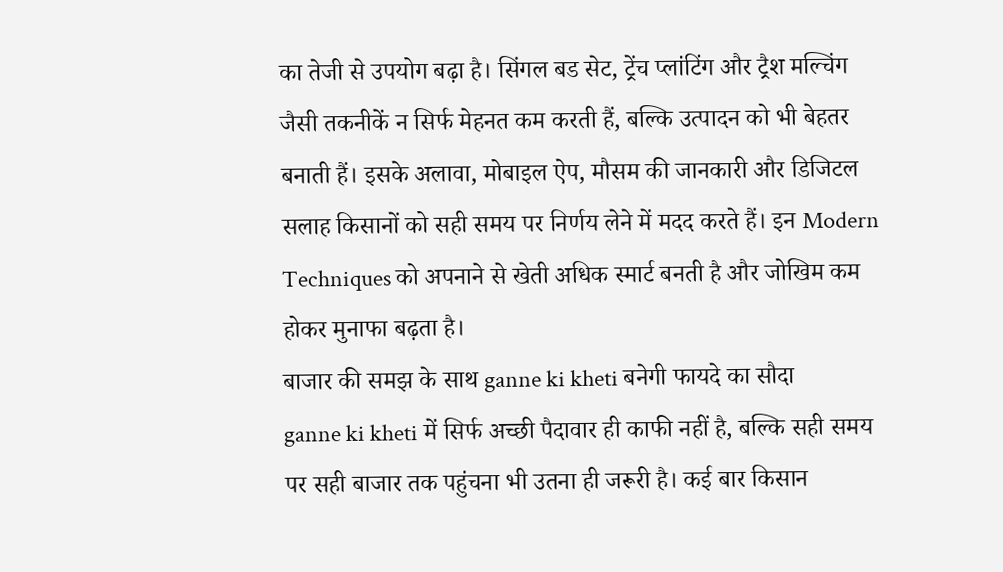का तेजी से उपयोग बढ़ा है। सिंगल बड सेट, ट्रेंच प्लांटिंग और ट्रैश मल्चिंग जैसी तकनीकें न सिर्फ मेहनत कम करती हैं, बल्कि उत्पादन को भी बेहतर बनाती हैं। इसके अलावा, मोबाइल ऐप, मौसम की जानकारी और डिजिटल सलाह किसानों को सही समय पर निर्णय लेने में मदद करते हैं। इन Modern Techniques को अपनाने से खेती अधिक स्मार्ट बनती है और जोखिम कम होकर मुनाफा बढ़ता है।
बाजार की समझ के साथ ganne ki kheti बनेगी फायदे का सौदा
ganne ki kheti में सिर्फ अच्छी पैदावार ही काफी नहीं है, बल्कि सही समय पर सही बाजार तक पहुंचना भी उतना ही जरूरी है। कई बार किसान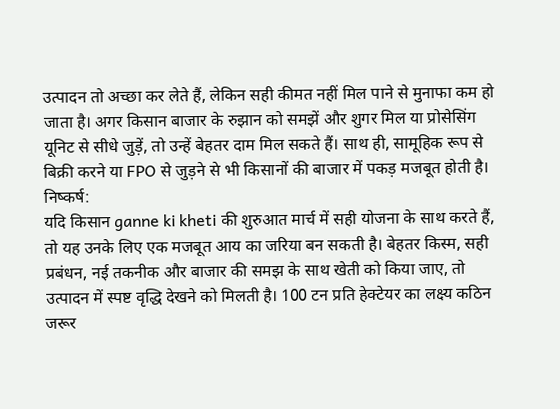उत्पादन तो अच्छा कर लेते हैं, लेकिन सही कीमत नहीं मिल पाने से मुनाफा कम हो जाता है। अगर किसान बाजार के रुझान को समझें और शुगर मिल या प्रोसेसिंग यूनिट से सीधे जुड़ें, तो उन्हें बेहतर दाम मिल सकते हैं। साथ ही, सामूहिक रूप से बिक्री करने या FPO से जुड़ने से भी किसानों की बाजार में पकड़ मजबूत होती है।
निष्कर्ष:
यदि किसान ganne ki kheti की शुरुआत मार्च में सही योजना के साथ करते हैं, तो यह उनके लिए एक मजबूत आय का जरिया बन सकती है। बेहतर किस्म, सही प्रबंधन, नई तकनीक और बाजार की समझ के साथ खेती को किया जाए, तो उत्पादन में स्पष्ट वृद्धि देखने को मिलती है। 100 टन प्रति हेक्टेयर का लक्ष्य कठिन जरूर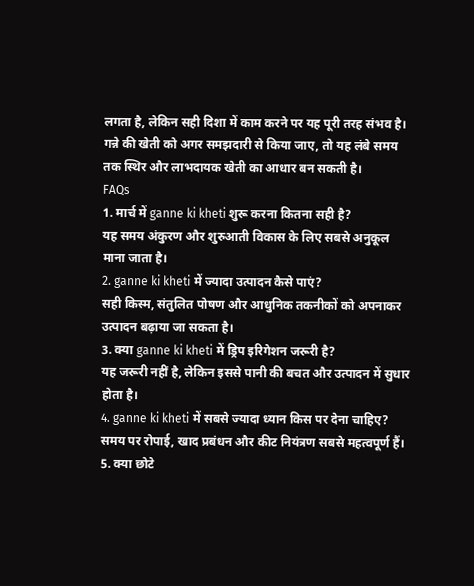लगता है, लेकिन सही दिशा में काम करने पर यह पूरी तरह संभव है। गन्ने की खेती को अगर समझदारी से किया जाए, तो यह लंबे समय तक स्थिर और लाभदायक खेती का आधार बन सकती है।
FAQs
1. मार्च में ganne ki kheti शुरू करना कितना सही है?
यह समय अंकुरण और शुरुआती विकास के लिए सबसे अनुकूल माना जाता है।
2. ganne ki kheti में ज्यादा उत्पादन कैसे पाएं?
सही किस्म, संतुलित पोषण और आधुनिक तकनीकों को अपनाकर उत्पादन बढ़ाया जा सकता है।
3. क्या ganne ki kheti में ड्रिप इरिगेशन जरूरी है?
यह जरूरी नहीं है, लेकिन इससे पानी की बचत और उत्पादन में सुधार होता है।
4. ganne ki kheti में सबसे ज्यादा ध्यान किस पर देना चाहिए?
समय पर रोपाई, खाद प्रबंधन और कीट नियंत्रण सबसे महत्वपूर्ण हैं।
5. क्या छोटे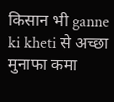किसान भी ganne ki kheti से अच्छा मुनाफा कमा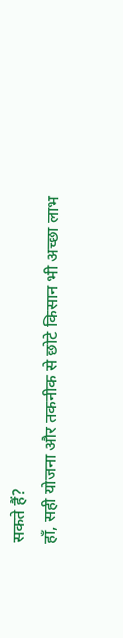सकते हैं?
हाँ, सही योजना और तकनीक से छोटे किसान भी अच्छा लाभ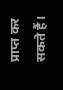प्राप्त कर सकते हैं।